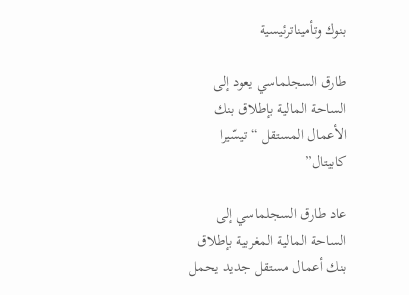بنوك وتأميناترئيسية

طارق السجلماسي يعود إلى الساحة المالية بإطلاق بنك الأعمال المستقل “تيسّيرا كابيتال”

عاد طارق السجلماسي إلى الساحة المالية المغربية بإطلاق بنك أعمال مستقل جديد يحمل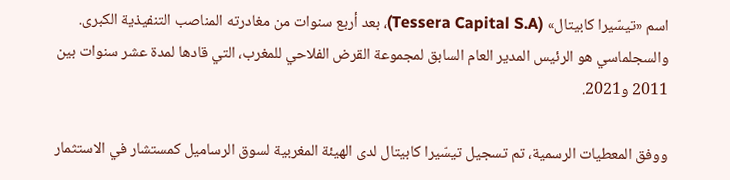اسم «تيسّيرا كابيتال» (Tessera Capital S.A)، بعد أربع سنوات من مغادرته المناصب التنفيذية الكبرى. والسجلماسي هو الرئيس المدير العام السابق لمجموعة القرض الفلاحي للمغرب، التي قادها لمدة عشر سنوات بين 2011 و2021.

ووفق المعطيات الرسمية، تم تسجيل تيسّيرا كابيتال لدى الهيئة المغربية لسوق الرساميل كمستشار في الاستثمار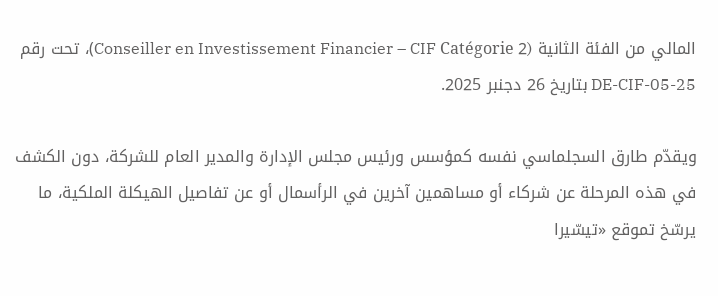المالي من الفئة الثانية (Conseiller en Investissement Financier – CIF Catégorie 2)، تحت رقم DE-CIF-05-25 بتاريخ 26 دجنبر 2025.

ويقدّم طارق السجلماسي نفسه كمؤسس ورئيس مجلس الإدارة والمدير العام للشركة، دون الكشف في هذه المرحلة عن شركاء أو مساهمين آخرين في الرأسمال أو عن تفاصيل الهيكلة الملكية، ما يرسّخ تموقع «تيسّيرا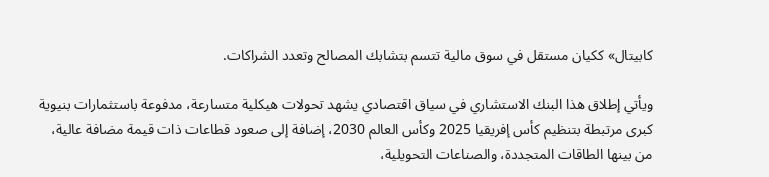كابيتال» ككيان مستقل في سوق مالية تتسم بتشابك المصالح وتعدد الشراكات.

ويأتي إطلاق هذا البنك الاستشاري في سياق اقتصادي يشهد تحولات هيكلية متسارعة، مدفوعة باستثمارات بنيوية كبرى مرتبطة بتنظيم كأس إفريقيا 2025 وكأس العالم 2030، إضافة إلى صعود قطاعات ذات قيمة مضافة عالية، من بينها الطاقات المتجددة، والصناعات التحويلية،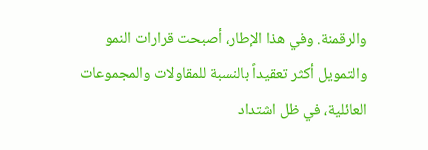والرقمنة. وفي هذا الإطار، أصبحت قرارات النمو والتمويل أكثر تعقيداً بالنسبة للمقاولات والمجموعات العائلية، في ظل اشتداد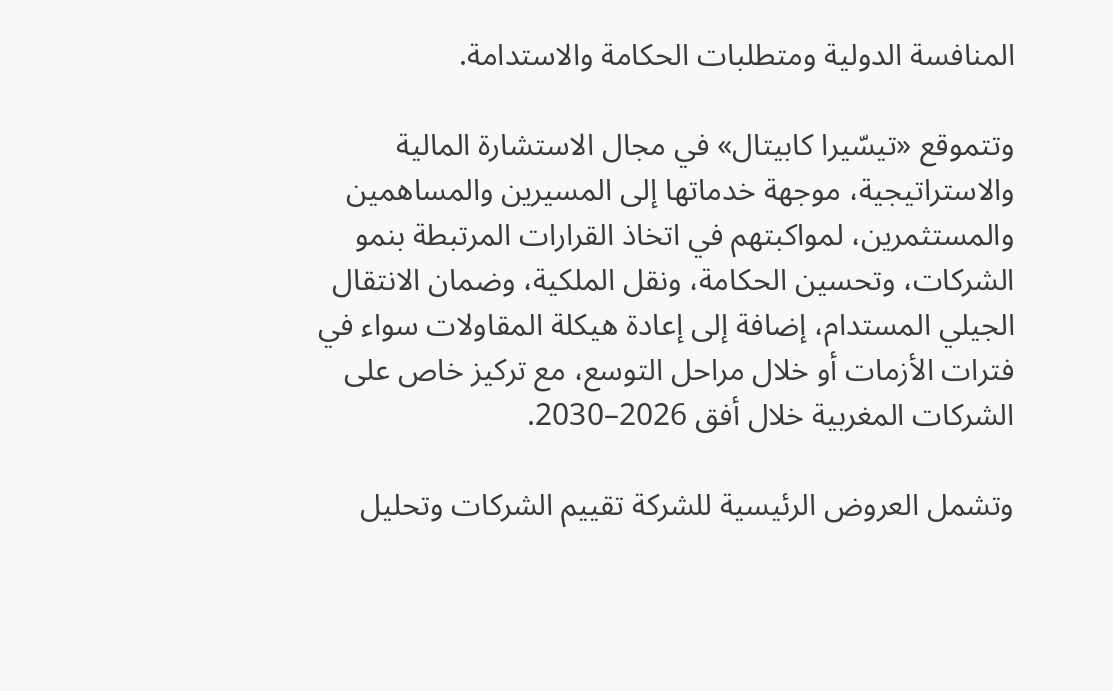المنافسة الدولية ومتطلبات الحكامة والاستدامة.

وتتموقع «تيسّيرا كابيتال» في مجال الاستشارة المالية والاستراتيجية، موجهة خدماتها إلى المسيرين والمساهمين والمستثمرين، لمواكبتهم في اتخاذ القرارات المرتبطة بنمو الشركات، وتحسين الحكامة، ونقل الملكية، وضمان الانتقال الجيلي المستدام، إضافة إلى إعادة هيكلة المقاولات سواء في فترات الأزمات أو خلال مراحل التوسع، مع تركيز خاص على الشركات المغربية خلال أفق 2026–2030.

وتشمل العروض الرئيسية للشركة تقييم الشركات وتحليل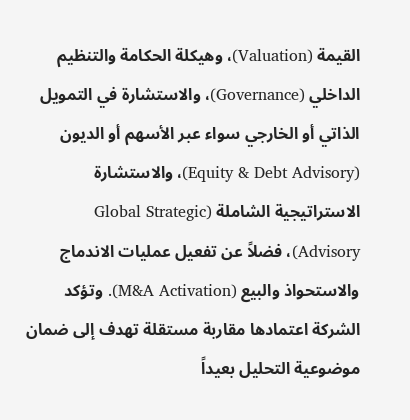القيمة (Valuation)، وهيكلة الحكامة والتنظيم الداخلي (Governance)، والاستشارة في التمويل الذاتي أو الخارجي سواء عبر الأسهم أو الديون (Equity & Debt Advisory)، والاستشارة الاستراتيجية الشاملة (Global Strategic Advisory)، فضلاً عن تفعيل عمليات الاندماج والاستحواذ والبيع (M&A Activation). وتؤكد الشركة اعتمادها مقاربة مستقلة تهدف إلى ضمان موضوعية التحليل بعيداً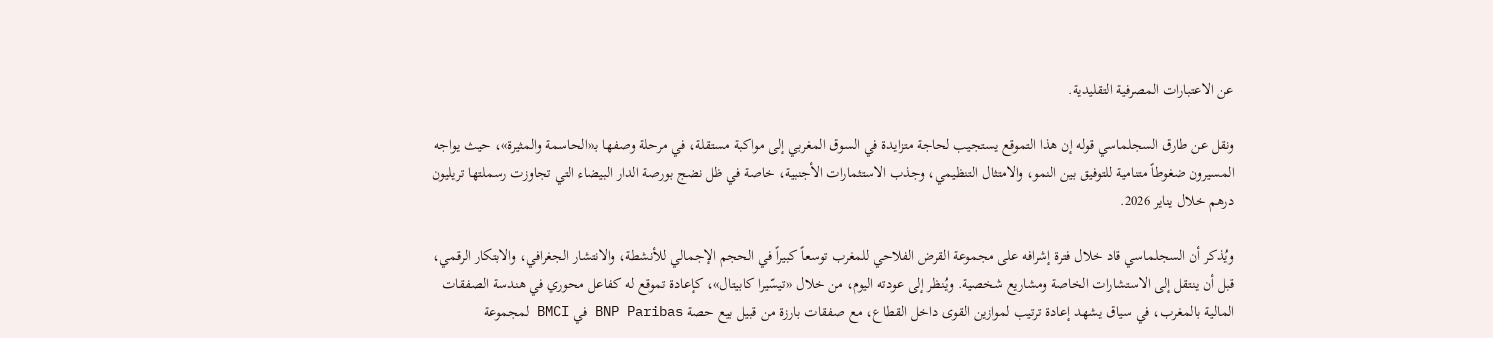عن الاعتبارات المصرفية التقليدية.

ونقل عن طارق السجلماسي قوله إن هذا التموقع يستجيب لحاجة متزايدة في السوق المغربي إلى مواكبة مستقلة، في مرحلة وصفها بـ«الحاسمة والمثيرة»، حيث يواجه المسيرون ضغوطاً متنامية للتوفيق بين النمو، والامتثال التنظيمي، وجذب الاستثمارات الأجنبية، خاصة في ظل نضج بورصة الدار البيضاء التي تجاوزت رسملتها تريليون درهم خلال يناير 2026.

ويُذكر أن السجلماسي قاد خلال فترة إشرافه على مجموعة القرض الفلاحي للمغرب توسعاً كبيراً في الحجم الإجمالي للأنشطة، والانتشار الجغرافي، والابتكار الرقمي، قبل أن ينتقل إلى الاستشارات الخاصة ومشاريع شخصية. ويُنظر إلى عودته اليوم، من خلال «تيسّيرا كابيتال»، كإعادة تموقع له كفاعل محوري في هندسة الصفقات المالية بالمغرب، في سياق يشهد إعادة ترتيب لموازين القوى داخل القطاع، مع صفقات بارزة من قبيل بيع حصة BNP Paribas في BMCI لمجموعة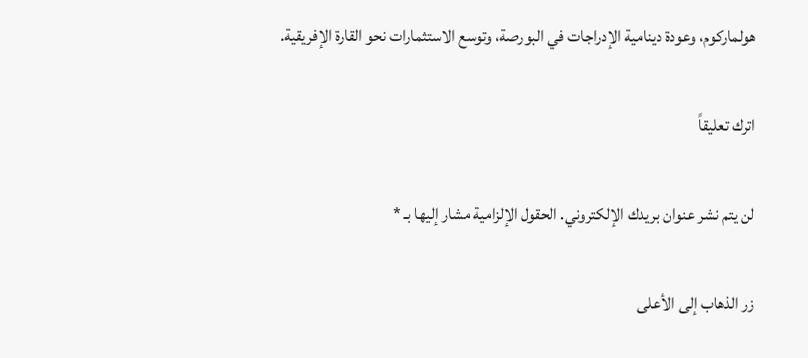هولماركوم، وعودة دينامية الإدراجات في البورصة، وتوسع الاستثمارات نحو القارة الإفريقية.

اترك تعليقاً

لن يتم نشر عنوان بريدك الإلكتروني. الحقول الإلزامية مشار إليها بـ *

زر الذهاب إلى الأعلى